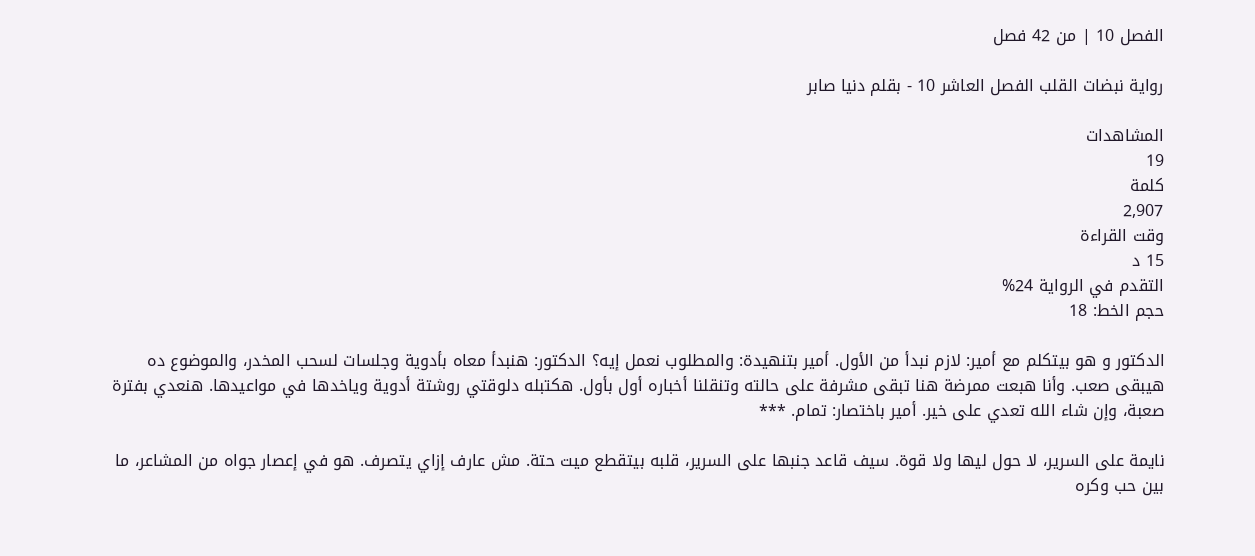الفصل 10 | من 42 فصل

رواية نبضات القلب الفصل العاشر 10 - بقلم دنيا صابر

المشاهدات
19
كلمة
2,907
وقت القراءة
15 د
التقدم في الرواية 24%
حجم الخط: 18

الدكتور و هو بيتكلم مع أمير: لازم نبدأ من الأول. أمير بتنهيدة: والمطلوب نعمل إيه؟ الدكتور: هنبدأ معاه بأدوية وجلسات لسحب المخدر، والموضوع ده هيبقى صعب. وأنا هبعت ممرضة هنا تبقى مشرفة على حالته وتنقلنا أخباره أول بأول. هكتبله دلوقتي روشتة أدوية وياخدها في مواعيدها. هنعدي بفترة صعبة، وإن شاء الله تعدي على خير. أمير باختصار: تمام. ***

نايمة على السرير، لا حول ليها ولا قوة. سيف قاعد جنبها على السرير، قلبه بيتقطع ميت حتة. مش عارف إزاي يتصرف. هو في إعصار جواه من المشاعر، ما بين حب وكره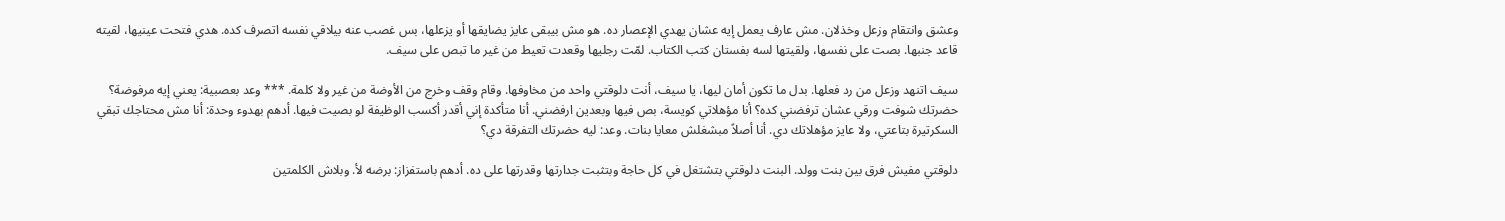وعشق وانتقام وزعل وخذلان. مش عارف يعمل إيه عشان يهدي الإعصار ده. هو مش بيبقى عايز يضايقها أو يزعلها، بس غصب عنه بيلاقي نفسه اتصرف كده. هدي فتحت عينيها، لقيته قاعد جنبها. بصت على نفسها، ولقيتها لسه بفستان كتب الكتاب. لمّت رجليها وقعدت تعيط من غير ما تبص على سيف.

سيف اتنهد وزعل من رد فعلها. بدل ما تكون أمان ليها، يا سيف، أنت دلوقتي واحد من مخاوفها. وقام وقف وخرج من الأوضة من غير ولا كلمة. *** وعد بعصبية: يعني إيه مرفوضة؟ حضرتك شوفت ورقي عشان ترفضني كده؟ أنا مؤهلاتي كويسة، بص فيها وبعدين ارفضني. أنا متأكدة إني أقدر أكسب الوظيفة لو بصيت فيها. أدهم بهدوء وحدة: أنا مش محتاجك تبقي السكرتيرة بتاعتي، ولا عايز مؤهلاتك دي. أنا أصلاً مبشغلش معايا بنات. وعد: ليه حضرتك التفرقة دي؟

دلوقتي مفيش فرق بين بنت وولد. البنت دلوقتي بتشتغل في كل حاجة وبتثبت جدارتها وقدرتها على ده. أدهم باستفزاز: برضه لأ. وبلاش الكلمتين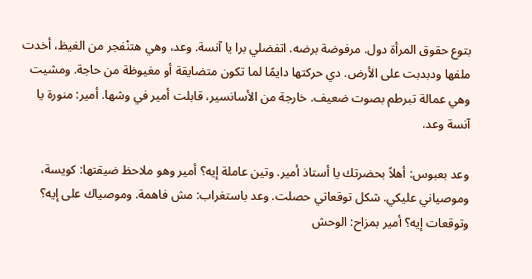بتوع حقوق المرأة دول. مرفوضة برضه. اتفضلي برا يا آنسة. وعد، وهي هتنْفجر من الغيظ، أخدت ملفها ودبدبت على الأرض. دي حركتها دايمًا لما تكون متضايقة أو مغيوظة من حاجة. ومشيت وهي عمالة تبرطم بصوت ضعيف. خارجة من الأسانسير، قابلت أمير في وشها. أمير: منورة يا آنسة وعد.

وعد بعبوس: أهلاً بحضرتك يا أستاذ أمير. وتين عاملة إيه؟ أمير وهو ملاحظ ضيقتها: كويسة، وموصياني عليكي. شكل توقعاتي حصلت. وعد باستغراب: مش فاهمة. وموصياك على إيه؟ وتوقعات إيه؟ أمير بمزاح: الوحش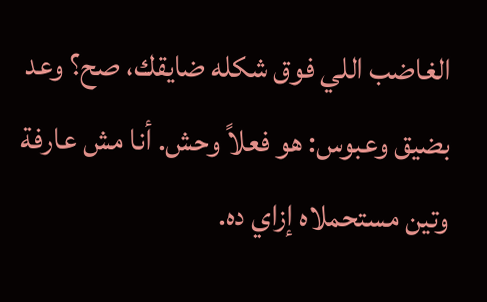الغاضب اللي فوق شكله ضايقك، صح؟ وعد بضيق وعبوس: هو فعلاً وحش. أنا مش عارفة وتين مستحملاه إزاي ده.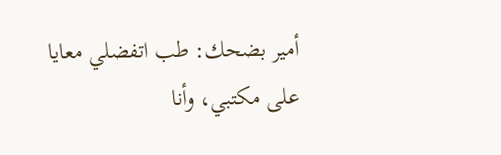أمير بضحك: طب اتفضلي معايا على مكتبي، وأنا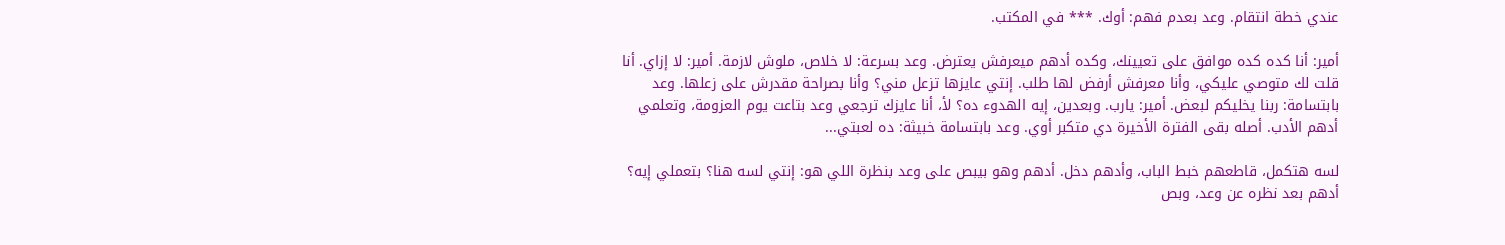عندي خطة انتقام. وعد بعدم فهم: أوك. *** في المكتب.

أمير: أنا كده كده موافق على تعيينك، وكده أدهم ميعرفش يعترض. وعد بسرعة: لا خلاص، ملوش لازمة. أمير: لا إزاي. أنا قلت لك متوصي عليكي، وأنا معرفش أرفض لها طلب. إنتي عايزها تزعل مني؟ وأنا بصراحة مقدرش على زعلها. وعد بابتسامة: ربنا يخليكم لبعض. أمير: يارب. وبعدين، إيه الهدوء ده؟ لأ، أنا عايزك ترجعي وعد بتاعت يوم العزومة، وتعلمي أدهم الأدب. أصله بقى الفترة الأخيرة دي متكبر أوي. وعد بابتسامة خبيثة: ده لعبتي...

لسه هتكمل، قاطعهم خبط الباب، وأدهم دخل. أدهم وهو بيبص على وعد بنظرة اللي هو: إنتي لسه هنا؟ بتعملي إيه؟ أدهم بعد نظره عن وعد، وبص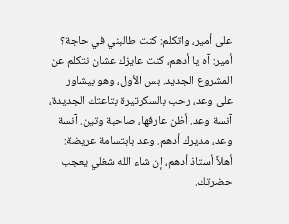على أمير، واتكلم: كنت طالبني في حاجة؟ أمير: آه يا أدهم، كنت عايزك عشان نتكلم عن المشروع الجديد. بس الأول، وهو بيشاور على وعد، رحب بالسكرتيرة بتاعتك الجديدة، آنسة وعد. أظن عارفها، صاحبة وتين. آنسة وعد، مديرك أدهم. وعد بابتسامة عريضة: أهلاً أستاذ أدهم، إن شاء الله شغلي يعجب حضرتك.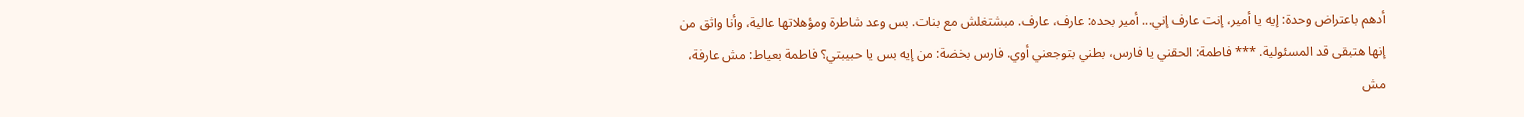أدهم باعتراض وحدة: إيه يا أمير، إنت عارف إني... أمير بحده: عارف، عارف. مبشتغلش مع بنات. بس وعد شاطرة ومؤهلاتها عالية، وأنا واثق من إنها هتبقى قد المسئولية. *** فاطمة: الحقني يا فارس، بطني بتوجعني أوي. فارس بخضة: من إيه بس يا حبيبتي؟ فاطمة بعياط: مش عارفة، مش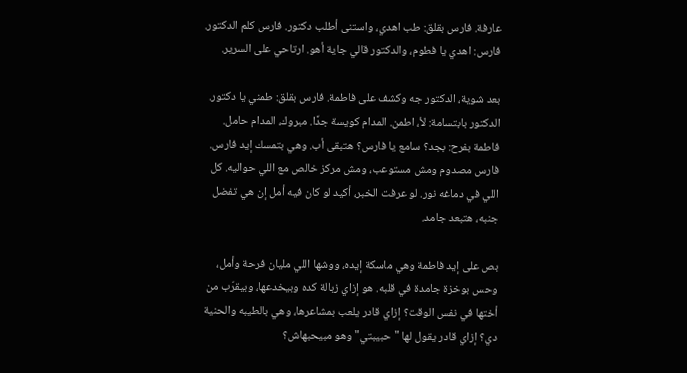عارفة. فارس بقلق: طب اهدي، واستنى أطلب دكتور. فارس كلم الدكتور. فارس: اهدي يا فطوم، والدكتور قالي جاية أهو. ارتاحي على السرير.

بعد شوية، الدكتور جه وكشف على فاطمة. فارس بقلق: طمني يا دكتور. الدكتور بابتسامة: لأ، اطمن. المدام كويسة جدًا. مبروك، المدام حامل. فاطمة بفرح: بجد؟ سامع يا فارس؟ هتبقى أب. وهي بتمسك إيد فارس. فارس مصدوم ومش مستوعب، ومش مركز خالص مع اللي حواليه. كل اللي في دماغه نور. لو عرفت الخبر، أكيد لو كان فيه أمل إن هي تفضل جنبه، هتبعد جامد.

بص على إيد فاطمة وهي ماسكة إيده، ووشها اللي مليان فرحة وأمل، وحس بوخزة جامدة في قلبه. هو إزاي زبالة كده وبيخدعها، وبيقرّب من أختها في نفس الوقت؟ إزاي قادر يلعب بمشاعرها، وهي بالطيبه والحنية دي؟ إزاي قادر يقول لها "حبيبتي" وهو مبيحبهاش؟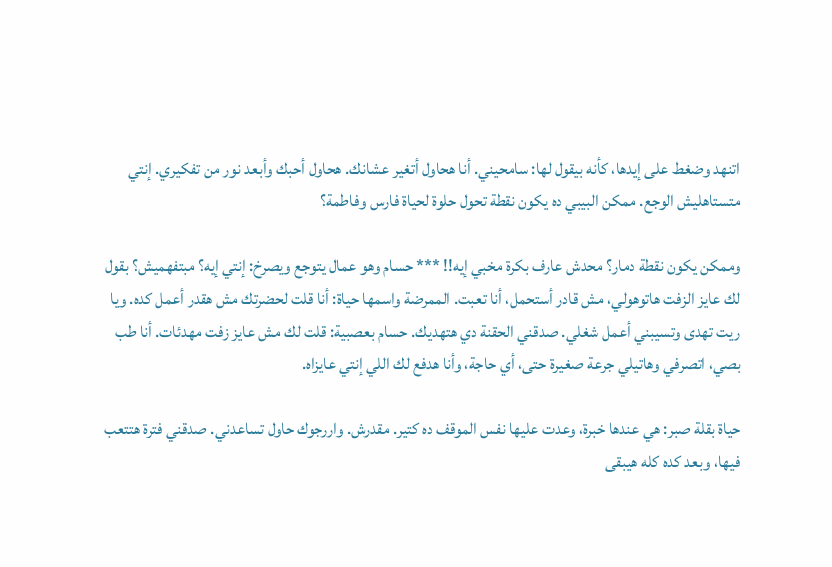اتنهد وضغط على إيدها، كأنه بيقول لها: سامحيني. أنا هحاول أتغير عشانك. هحاول أحبك وأبعد نور من تفكيري. إنتي متستاهليش الوجع. ممكن البيبي ده يكون نقطة تحول حلوة لحياة فارس وفاطمة؟

وممكن يكون نقطة دمار؟ محدش عارف بكرة مخبي إيه!! *** حسام وهو عمال يتوجع ويصرخ: إنتي إيه؟ مبتفهميش؟ بقول لك عايز الزفت هاتوهولي، مش قادر أستحمل، أنا تعبت. الممرضة واسمها حياة: أنا قلت لحضرتك مش هقدر أعمل كده. ويا ريت تهدى وتسيبني أعمل شغلي. صدقني الحقنة دي هتهديك. حسام بعصبية: قلت لك مش عايز زفت مهدئات. أنا طب بصي، اتصرفي وهاتيلي جرعة صغيرة حتى، أي حاجة، وأنا هدفع لك اللي إنتي عايزاه.

حياة بقلة صبر: هي عندها خبرة، وعدت عليها نفس الموقف ده كتير. مقدرش. واررجوك حاول تساعدني. صدقني فترة هتتعب فيها، وبعد كده كله هيبقى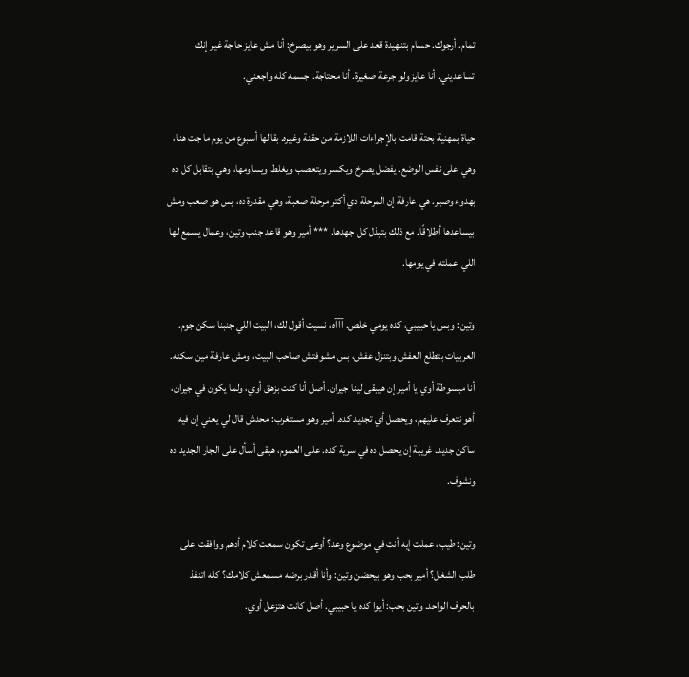تمام. أرجوك. حسام بتنهيدة قعد على السرير وهو بيصرخ: أنا مش عايز حاجة غير إنك تساعديني. أنا عايز ولو جرعة صغيرة. أنا محتاجة. جسمه كله واجعني.

حياة بمهنية بحتة قامت بالإجراءات اللازمة من حقنة وغيره. بقالها أسبوع من يوم ما جت هنا، وهي على نفس الوضع. يفضل يصرخ ويكسر ويتعصب ويغلط ويساومها، وهي بتقابل كل ده بهدوء وصبر. هي عارفة إن المرحلة دي أكتر مرحلة صعبة، وهي مقدرة ده، بس هو صعب ومش بيساعدها أطلاقًا. مع ذلك بتبذل كل جهدها. *** أمير وهو قاعد جنب وتين، وعمال يسمع لها اللي عملته في يومها.

وتين: وبس يا حبيبي، كده يومي خلص. آآآه، نسيت أقول لك، البيت اللي جنبنا سكن جوم. العربيات بتطلع العفش وبتنزل عفش، بس مشوفتش صاحب البيت، ومش عارفة مين سكنه. أنا مبسوطة أوي يا أمير إن هيبقى لينا جيران. أصل أنا كنت بزهق أوي، ولما يكون في جيران، أهو نتعرف عليهم، ويحصل أي تجديد كده. أمير وهو مستغرب: محدش قال لي يعني إن فيه ساكن جديد. غريبة إن يحصل ده في سرية كده. على العموم، هبقى أسأل على الجار الجديد ده ونشوف.

وتين: طيب، عملت إيه أنت في موضوع وعد؟ أوعى تكون سمعت كلام أدهم ووافقت على طلب الشغل؟ أمير بحب وهو بيحضن وتين: وأنا أقدر برضه مسمعش كلامك؟ كله اتنفذ بالحرف الواحد. وتين بحب: أيوا كده يا حبيبي. أصل كانت هتزعل أوي.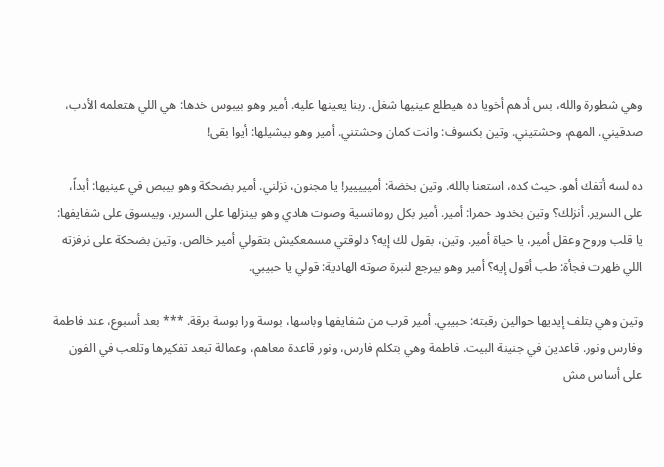وهي شطورة والله، بس أدهم أخويا ده هيطلع عينيها شغل. ربنا يعينها عليه. أمير وهو بيبوس خدها: هي اللي هتعلمه الأدب، صدقيني. المهم، وحشتيني. وتين بكسوف: وانت كمان وحشتني. أمير وهو بيشيلها: أيوا بقى!

ده لسه أتفك أهو. حيث كده، استعنا بالله. وتين بخضة: أمييييير! يا مجنون، نزلني. أمير بضحكة وهو بيبص في عينيها: أبداً، على السرير. أنزلك؟ وتين بخدود حمرا: أمير. أمير بكل رومانسية وصوت هادي وهو بينزلها على السرير، وبيسوق على شفايفها: يا قلب وروح وعقل أمير، يا حياة أمير. وتين، بقول لك إيه؟ دلوقتي مسمعكيش بتقولي أمير خالص. وتين بضحكة على نرفزته اللي ظهرت فجأة: طب أقول إيه؟ أمير وهو بيرجع لنبرة صوته الهادية: قولي يا حبيبي.

وتين وهي بتلف إيديها حوالين رقبته: حبيبي. أمير قرب من شفايفها وباسها، بوسة ورا بوسة برقة. *** بعد أسبوع، عند فاطمة وفارس ونور. قاعدين في جنينة البيت. فاطمة وهي بتكلم فارس، ونور قاعدة معاهم، وعمالة تبعد تفكيرها وتلعب في الفون على أساس مش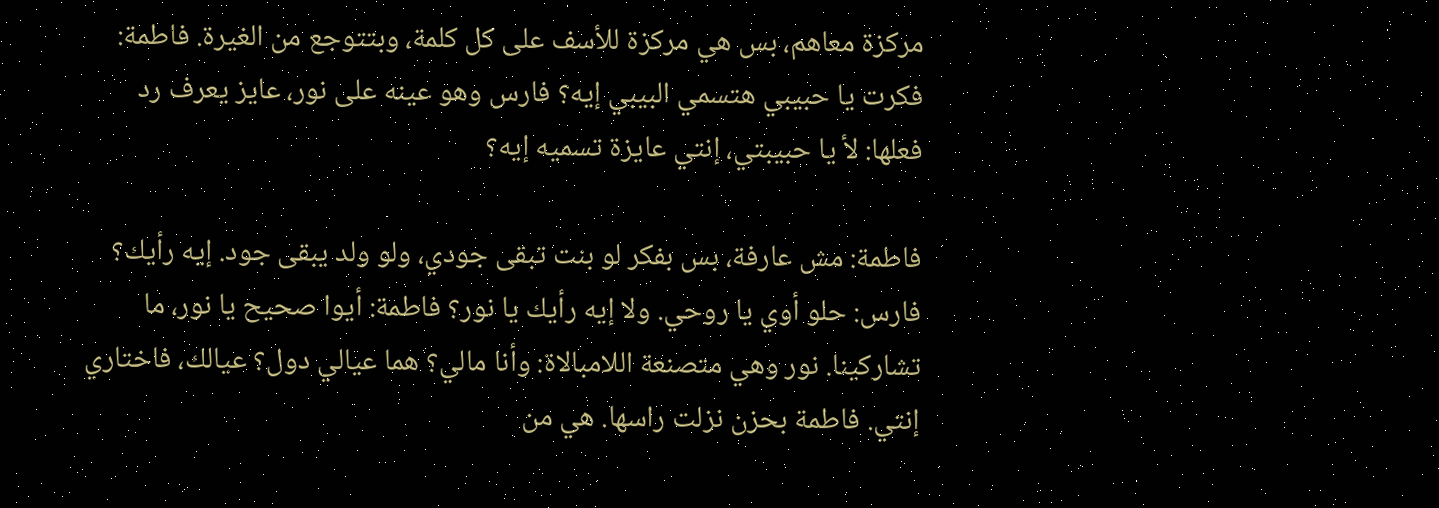مركزة معاهم، بس هي مركزة للأسف على كل كلمة، وبتتوجع من الغيرة. فاطمة: فكرت يا حبيبي هتسمي البيبي إيه؟ فارس وهو عينه على نور، عايز يعرف رد فعلها: لأ يا حبيبتي، إنتي عايزة تسميه إيه؟

فاطمة: مش عارفة، بس بفكر لو بنت تبقى جودي، ولو ولد يبقى جود. إيه رأيك؟ فارس: حلو أوي يا روحي. ولا إيه رأيك يا نور؟ فاطمة: أيوا صحيح يا نور، ما تشاركينا. نور وهي متصنعة اللامبالاة: وأنا مالي؟ هما عيالي دول؟ عيالك، فاختاري إنتي. فاطمة بحزن نزلت راسها. هي من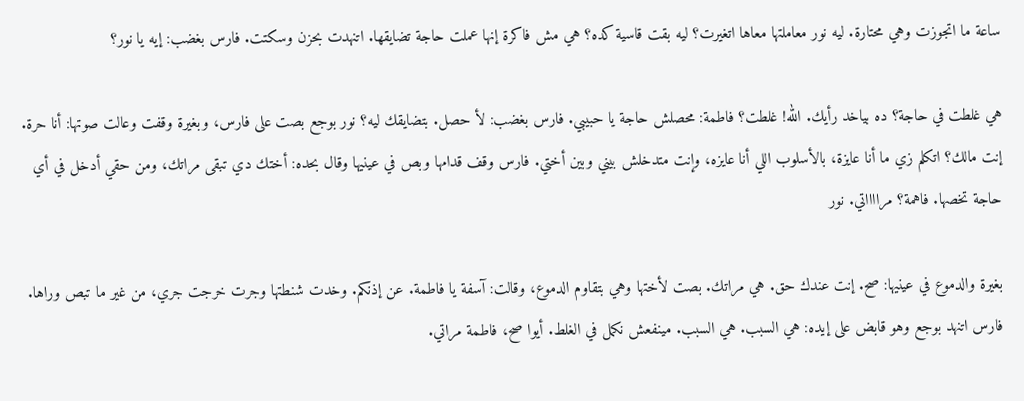ساعة ما اتجوزت وهي محتارة. ليه نور معاملتها معاها اتغيرت؟ ليه بقت قاسية كده؟ هي مش فاكرة إنها عملت حاجة تضايقها. اتنهدت بحزن وسكتت. فارس بغضب: إيه يا نور؟

هي غلطت في حاجة؟ ده بياخد رأيك. الله! غلطت؟ فاطمة: محصلش حاجة يا حبيبي. فارس بغضب: لأ حصل. بتضايقك ليه؟ نور بوجع بصت على فارس، وبغيرة وقفت وعالت صوتها: أنا حرة. إنت مالك؟ اتكلم زي ما أنا عايزة، بالأسلوب اللي أنا عايزه، وإنت متدخلش بيني وبين أختي. فارس وقف قدامها وبص في عينيها وقال بحده: أختك دي تبقى مراتك، ومن حقي أدخل في أي حاجة تخصها. فاهمة؟ مرااااتي. نور

بغيرة والدموع في عينيها: صح. إنت عندك حق. هي مراتك. بصت لأختها وهي بتقاوم الدموع، وقالت: آسفة يا فاطمة. عن إذنكم. وخدت شنطتها وجرت خرجت جري، من غير ما تبص وراها. فارس اتنهد بوجع وهو قابض على إيده: هي السبب. هي السبب. مينفعش نكمل في الغلط. أيوا صح، فاطمة مراتي.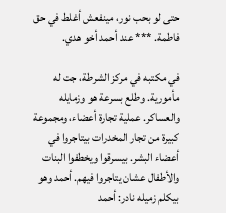حتى لو بحب نور، مينفعش أغلط في حق فاطمة. *** عند أحمد أخو هدي.

في مكتبه في مركز الشرطة، جت له مأمورية. وطلع بسرعة هو وزمايله والعساكر. عملية تجارة أعضاء، ومجموعة كبيرة من تجار المخدرات بيتاجروا في أعضاء البشر. بيسرقوا ويخطفوا البنات والأطفال عشان يتاجروا فيهم. أحمد وهو بيكلم زميله نادر: أحمد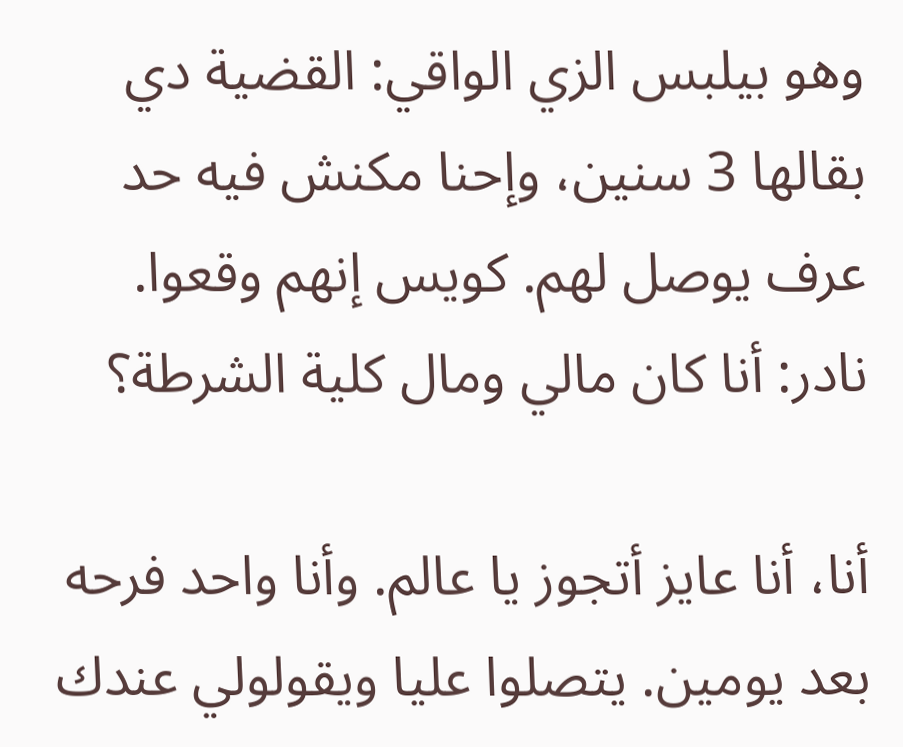وهو بيلبس الزي الواقي: القضية دي بقالها 3 سنين، وإحنا مكنش فيه حد عرف يوصل لهم. كويس إنهم وقعوا. نادر: أنا كان مالي ومال كلية الشرطة؟

أنا، أنا عايز أتجوز يا عالم. وأنا واحد فرحه بعد يومين. يتصلوا عليا ويقولولي عندك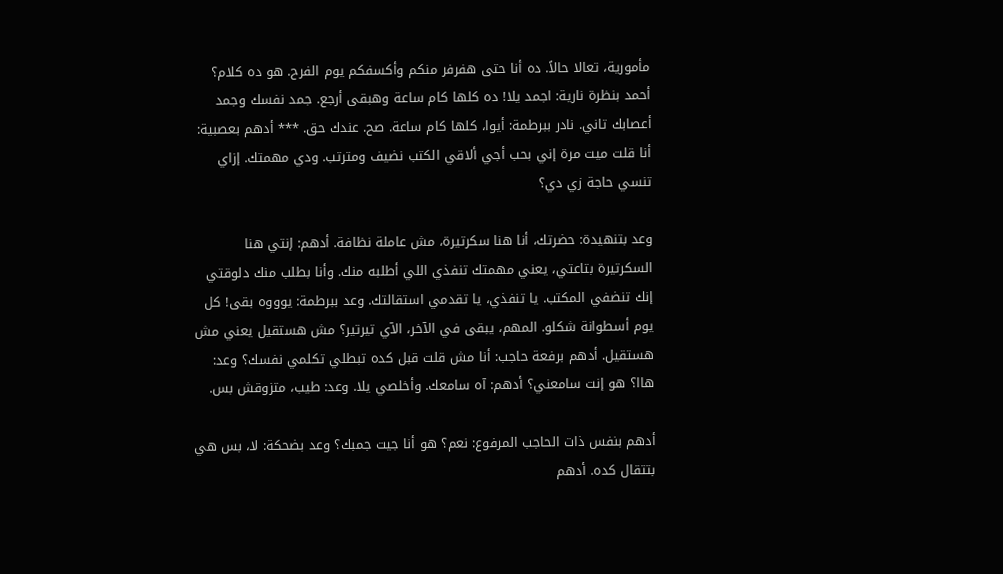مأمورية، تعالا حالاً. ده أنا حتى هفرفر منكم وأكسفكم يوم الفرح. هو ده كلام؟ أحمد بنظرة نارية: اجمد يلا! ده كلها كام ساعة وهبقى أرجع. جمد نفسك وجمد أعصابك تاني. نادر ببرطمة: أيوا، كلها كام ساعة. صح. عندك حق. *** أدهم بعصبية: أنا قلت ميت مرة إني بحب أجي ألاقي الكتب نضيف ومترتب. ودي مهمتك. إزاي تنسي حاجة زي دي؟

وعد بتنهيدة: حضرتك، أنا هنا سكرتيرة، مش عاملة نظافة. أدهم: إنتي هنا السكرتيرة بتاعتي، يعني مهمتك تنفذي اللي أطلبه منك. وأنا بطلب منك دلوقتي إنك تنضفي المكتب. يا تنفذي، يا تقدمي استقالتك. وعد ببرطمة: يوووه بقى! كل يوم أسطوانة شكلو. المهم، يبقى في الآخر، الآي تيرتير؟ مش هستقيل يعني مش هستقيل. أدهم برفعة حاجب: أنا مش قلت قبل كده تبطلي تكلمي نفسك؟ وعد: هاا؟ هو إنت سامعني؟ أدهم: آه سامعك. وأخلصي يلا. وعد: طيب، متزوقش بس.

أدهم بنفس ذات الحاجب المرفوع: نعم؟ هو أنا جيت جمبك؟ وعد بضحكة: لا، بس هي بتتقال كده. أدهم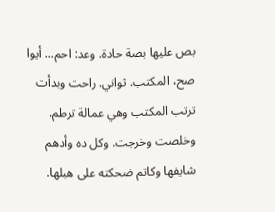بص عليها بصة حادة. وعد: احم... أيوا صح، المكتب. ثواني. راحت وبدأت ترتب المكتب وهي عمالة ترطم. وخلصت وخرجت. وكل ده وأدهم شايفها وكاتم ضحكته على هبلها.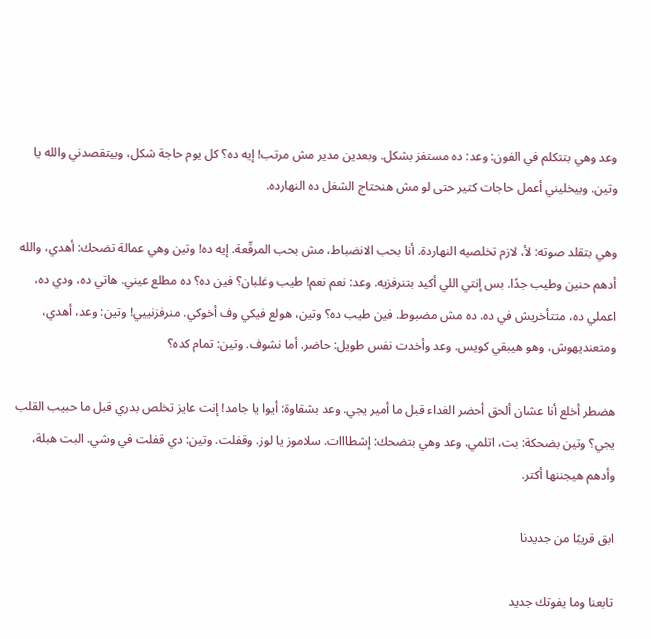وعد وهي بتتكلم في الفون: وعد: ده مستفز بشكل. وبعدين مدير مش مرتب! إيه ده؟ كل يوم حاجة شكل، وبيتقصدني والله يا وتين. وبيخليني أعمل حاجات كتير حتى لو مش هنحتاج الشغل ده النهارده.

وهي بتقلد صوته: لأ، لازم تخلصيه النهاردة. أنا بحب الانضباط، مش بحب المرقّعة. إيه ده! وتين وهي عمالة تضحك: أهدي، والله أدهم حنين وطيب جدًا. بس إنتي اللي أكيد بتنرفزيه. وعد: نعم نعم! طيب وغلبان؟ فين ده؟ ده مطلع عيني. هاتي ده، ودي ده، اعملي ده، متتأخريش في ده. ده مش مضبوط. فين طيب ده؟ وتين، هولع فيكي وف أخوكي. منرفزنييي! وتين: وعد، أهدي، ومتعنديهوش، وهو هيبقي كويس. وعد وأخدت نفس طويل: حاضر. أما نشوف. وتين: تمام كده؟

هضطر أخلع أنا عشان ألحق أحضر الغداء قبل ما أمير يجي. وعد بشقاوة: أيوا يا جامد! إنت عايز تخلص بدري قبل ما حبيب القلب يجي؟ وتين بضحكة: بت، اتلمي. وعد وهي بتضحك: إشطااات. سلاموز يا لوز. وقفلت. وتين: دي قفلت في وشي. البت هبلة، وأدهم هيجننها أكتر.

ابق قريبًا من جديدنا

تابعنا وما يفوتك جديد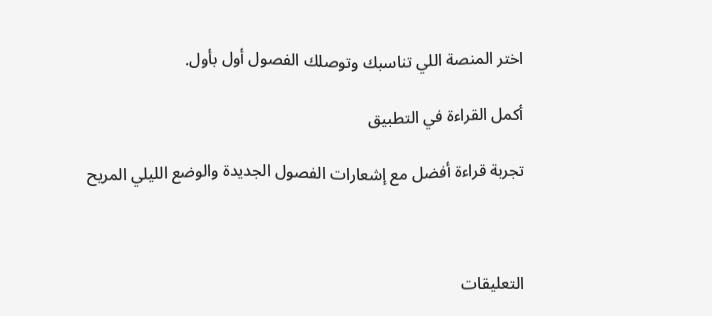اختر المنصة اللي تناسبك وتوصلك الفصول أول بأول.

أكمل القراءة في التطبيق

تجربة قراءة أفضل مع إشعارات الفصول الجديدة والوضع الليلي المريح



التعليقات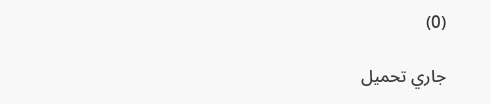(0)

جاري تحميل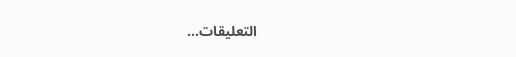التعليقات...